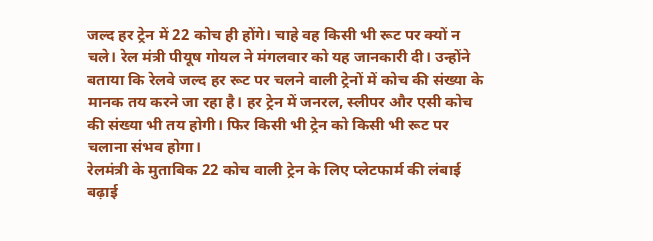जल्द हर ट्रेन में 22 कोच ही होंगे। चाहे वह किसी भी रूट पर क्यों न चले। रेल मंत्री पीयूष गोयल ने मंगलवार को यह जानकारी दी। उन्होंने बताया कि रेलवे जल्द हर रूट पर चलने वाली ट्रेनों में कोच की संख्या के मानक तय करने जा रहा है। हर ट्रेन में जनरल, स्लीपर और एसी कोच की संख्या भी तय होगी। फिर किसी भी ट्रेन को किसी भी रूट पर चलाना संभव होगा।
रेलमंत्री के मुताबिक 22 कोच वाली ट्रेन के लिए प्लेटफार्म की लंबाई बढ़ाई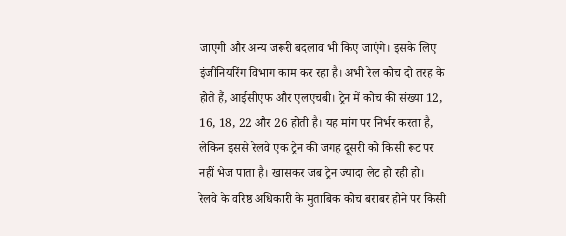जाएगी और अन्य जरूरी बदलाव भी किए जाएंगे। इसके लिए इंजीनियरिंग विभाग काम कर रहा है। अभी रेल कोच दो तरह के होते हैं, आईसीएफ और एलएचबी। ट्रेन में कोच की संख्या 12, 16, 18, 22 और 26 होती है। यह मांग पर निर्भर करता है, लेकिन इससे रेलवे एक ट्रेन की जगह दूसरी को किसी रूट पर नहीं भेज पाता है। खासकर जब ट्रेन ज्यादा लेट हो रही हो।
रेलवे के वरिष्ठ अधिकारी के मुताबिक कोच बराबर होने पर किसी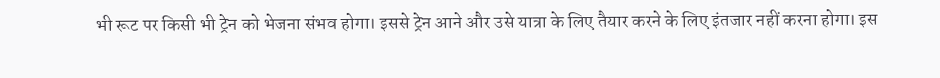भी रूट पर किसी भी ट्रेन को भेजना संभव होगा। इससे ट्रेन आने और उसे यात्रा के लिए तैयार करने के लिए इंतजार नहीं करना होगा। इस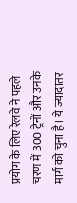प्रयोग के लिए रेलवे ने पहले चरण में 300 ट्रेनों और उनके मार्ग को चुना है। ये ज्यादातर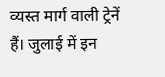व्यस्त मार्ग वाली ट्रेनें हैं। जुलाई में इन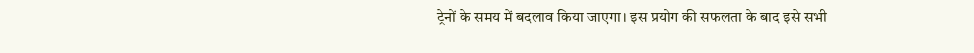ट्रेनों के समय में बदलाव किया जाएगा। इस प्रयोग की सफलता के बाद इसे सभी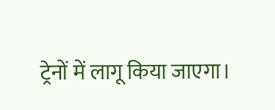ट्रेनों में लागू किया जाएगा।